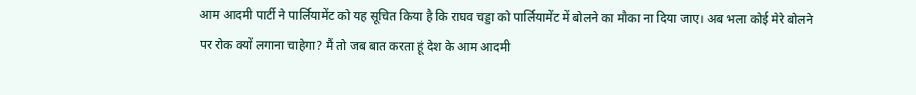आम आदमी पार्टी ने पार्लियामेंट को यह सूचित किया है कि राघव चड्डा को पार्लियामेंट में बोलने का मौका ना दिया जाए। अब भला कोई मेरे बोलने पर रोक क्यों लगाना चाहेगा? मैं तो जब बात करता हूं देश के आम आदमी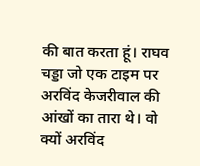की बात करता हूं। राघव चड्डा जो एक टाइम पर अरविंद केजरीवाल की आंखों का तारा थे। वो क्यों अरविंद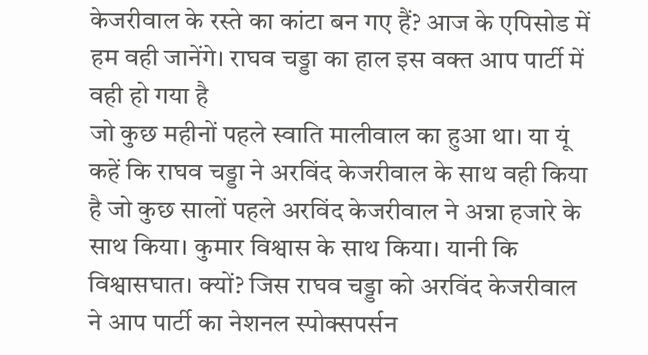केजरीवाल के रस्ते का कांटा बन गए हैं? आज के एपिसोड में हम वही जानेंगे। राघव चड्डा का हाल इस वक्त आप पार्टी में वही हो गया है
जो कुछ महीनों पहले स्वाति मालीवाल का हुआ था। या यूं कहें कि राघव चड्डा ने अरविंद केजरीवाल के साथ वही किया है जो कुछ सालों पहले अरविंद केजरीवाल ने अन्ना हजारे के साथ किया। कुमार विश्वास के साथ किया। यानी कि विश्वासघात। क्यों? जिस राघव चड्डा को अरविंद केजरीवाल ने आप पार्टी का नेशनल स्पोक्सपर्सन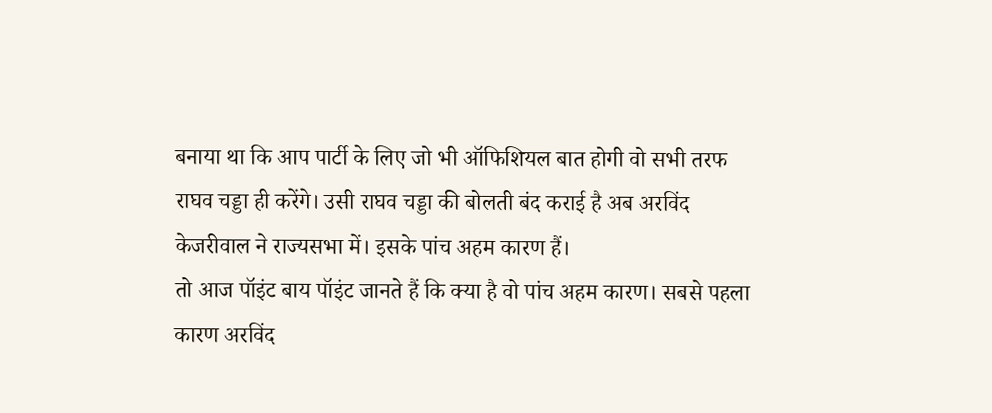बनाया था कि आप पार्टी के लिए जो भी ऑफिशियल बात होगी वो सभी तरफ राघव चड्डा ही करेंगे। उसी राघव चड्डा की बोलती बंद कराई है अब अरविंद केजरीवाल ने राज्यसभा में। इसके पांच अहम कारण हैं।
तो आज पॉइंट बाय पॉइंट जानते हैं कि क्या है वो पांच अहम कारण। सबसे पहला कारण अरविंद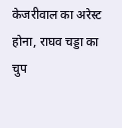केजरीवाल का अरेस्ट होना, राघव चड्डा का चुप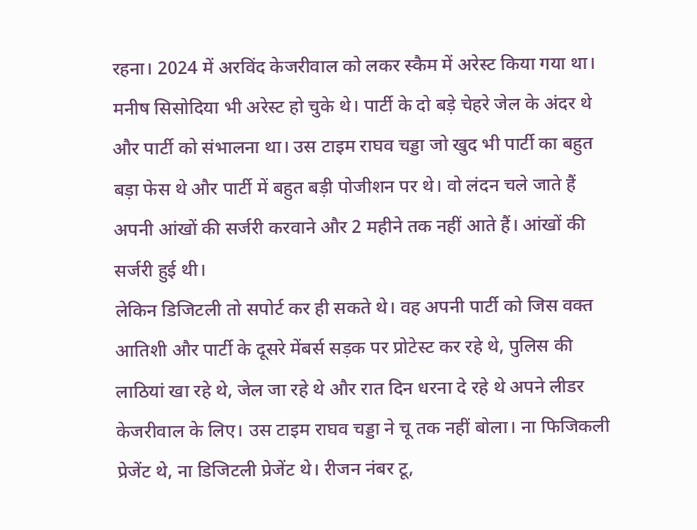रहना। 2024 में अरविंद केजरीवाल को लकर स्कैम में अरेस्ट किया गया था। मनीष सिसोदिया भी अरेस्ट हो चुके थे। पार्टी के दो बड़े चेहरे जेल के अंदर थे और पार्टी को संभालना था। उस टाइम राघव चड्डा जो खुद भी पार्टी का बहुत बड़ा फेस थे और पार्टी में बहुत बड़ी पोजीशन पर थे। वो लंदन चले जाते हैं अपनी आंखों की सर्जरी करवाने और 2 महीने तक नहीं आते हैं। आंखों की सर्जरी हुई थी।
लेकिन डिजिटली तो सपोर्ट कर ही सकते थे। वह अपनी पार्टी को जिस वक्त आतिशी और पार्टी के दूसरे मेंबर्स सड़क पर प्रोटेस्ट कर रहे थे, पुलिस की लाठियां खा रहे थे, जेल जा रहे थे और रात दिन धरना दे रहे थे अपने लीडर केजरीवाल के लिए। उस टाइम राघव चड्डा ने चू तक नहीं बोला। ना फिजिकली प्रेजेंट थे, ना डिजिटली प्रेजेंट थे। रीजन नंबर टू,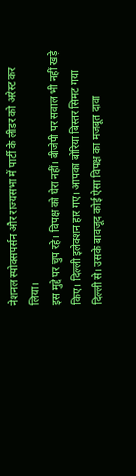नेशनल स्पोक्सपर्सन और राज्यसभा में पार्टी के लीडर को अरेस्ट कर लिया।
इस मुद्दे पर चुप रहे। विपक्ष को घेरा नहीं। बीजेपी पर सवाल भी नहीं खड़े किए। दिल्ली इलेक्शन हार गए। आपका बोरिया बिस्तर सिमट गया दिल्ली से। उसके बावजूद कोई ऐसा विपक्ष का मजबूत दावा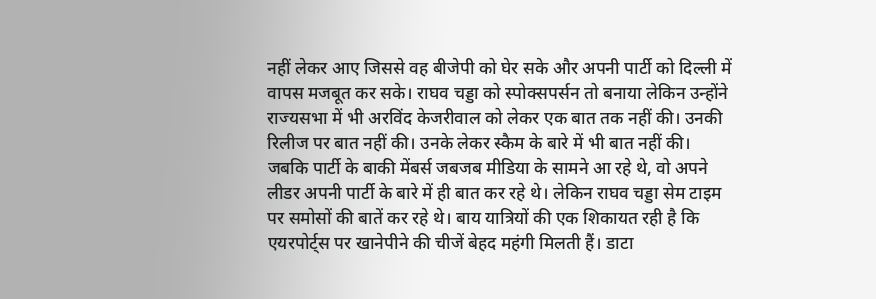नहीं लेकर आए जिससे वह बीजेपी को घेर सके और अपनी पार्टी को दिल्ली में वापस मजबूत कर सके। राघव चड्डा को स्पोक्सपर्सन तो बनाया लेकिन उन्होंने राज्यसभा में भी अरविंद केजरीवाल को लेकर एक बात तक नहीं की। उनकी रिलीज पर बात नहीं की। उनके लेकर स्कैम के बारे में भी बात नहीं की।
जबकि पार्टी के बाकी मेंबर्स जबजब मीडिया के सामने आ रहे थे, वो अपने लीडर अपनी पार्टी के बारे में ही बात कर रहे थे। लेकिन राघव चड्डा सेम टाइम पर समोसों की बातें कर रहे थे। बाय यात्रियों की एक शिकायत रही है कि एयरपोर्ट्स पर खानेपीने की चीजें बेहद महंगी मिलती हैं। डाटा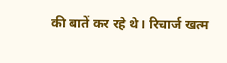की बातें कर रहे थे। रिचार्ज खत्म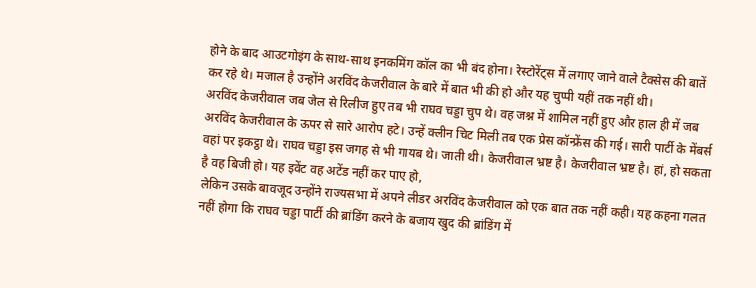होने के बाद आउटगोइंग के साथ-साथ इनकमिंग कॉल का भी बंद होना। रेस्टोरेंट्स में लगाए जाने वाले टैक्सेस की बातें कर रहे थे। मजाल है उन्होंने अरविंद केजरीवाल के बारे में बात भी की हो और यह चुप्पी यहीं तक नहीं थी।
अरविंद केजरीवाल जब जेल से रिलीज हुए तब भी राघव चड्डा चुप थे। वह जश्न में शामिल नहीं हुए और हाल ही में जब अरविंद केजरीवाल के ऊपर से सारे आरोप हटे। उन्हें क्लीन चिट मिली तब एक प्रेस कॉन्फ्रेंस की गई। सारी पार्टी के मेंबर्स वहां पर इकट्ठा थे। राघव चड्डा इस जगह से भी गायब थे। जाती थी। केजरीवाल भ्रष्ट है। केजरीवाल भ्रष्ट है। हां, हो सकता है वह बिजी हो। यह इवेंट वह अटेंड नहीं कर पाए हो,
लेकिन उसके बावजूद उन्होंने राज्यसभा में अपने लीडर अरविंद केजरीवाल को एक बात तक नहीं कही। यह कहना गलत नहीं होगा कि राघव चड्डा पार्टी की ब्रांडिंग करने के बजाय खुद की ब्रांडिंग में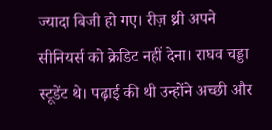ज्यादा बिजी हो गए। रीज़ थ्री अपने सीनियर्स को क्रेडिट नहीं देना। राघव चड्डा स्टूडेंट थे। पढ़ाई की थी उन्होंने अच्छी और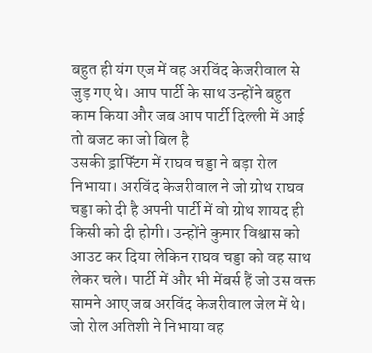बहुत ही यंग एज में वह अरविंद केजरीवाल से जुड़ गए थे। आप पार्टी के साथ उन्होंने बहुत काम किया और जब आप पार्टी दिल्ली में आई तो बजट का जो बिल है
उसकी ड्राफ्टिंग में राघव चड्डा ने बड़ा रोल निभाया। अरविंद केजरीवाल ने जो ग्रोथ राघव चड्डा को दी है अपनी पार्टी में वो ग्रोथ शायद ही किसी को दी होगी। उन्होंने कुमार विश्वास को आउट कर दिया लेकिन राघव चड्डा को वह साथ लेकर चले। पार्टी में और भी मेंबर्स हैं जो उस वक्त सामने आए जब अरविंद केजरीवाल जेल में थे। जो रोल अतिशी ने निभाया वह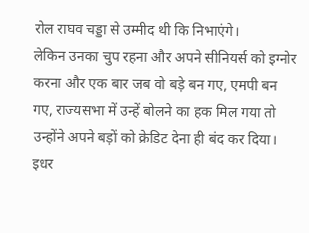रोल राघव चड्डा से उम्मीद थी कि निभाएंगे।
लेकिन उनका चुप रहना और अपने सीनियर्स को इग्नोर करना और एक बार जब वो बड़े बन गए, एमपी बन गए, राज्यसभा में उन्हें बोलने का हक मिल गया तो उन्होंने अपने बड़ों को क्रेडिट देना ही बंद कर दिया। इधर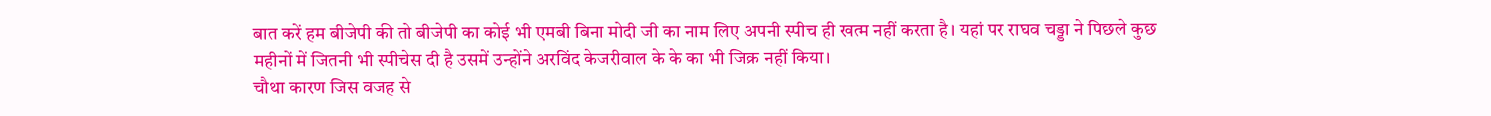बात करें हम बीजेपी की तो बीजेपी का कोई भी एमबी बिना मोदी जी का नाम लिए अपनी स्पीच ही खत्म नहीं करता है। यहां पर राघव चड्डा ने पिछले कुछ महीनों में जितनी भी स्पीचेस दी है उसमें उन्होंने अरविंद केजरीवाल के के का भी जिक्र नहीं किया।
चौथा कारण जिस वजह से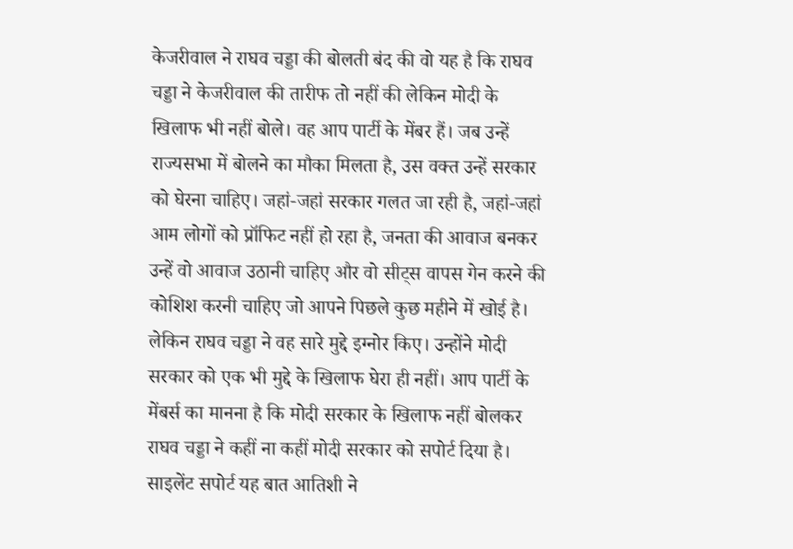केजरीवाल ने राघव चड्डा की बोलती बंद की वो यह है कि राघव चड्डा ने केजरीवाल की तारीफ तो नहीं की लेकिन मोदी के खिलाफ भी नहीं बोले। वह आप पार्टी के मेंबर हैं। जब उन्हें राज्यसभा में बोलने का मौका मिलता है, उस वक्त उन्हें सरकार को घेरना चाहिए। जहां-जहां सरकार गलत जा रही है, जहां-जहां आम लोगों को प्रॉफिट नहीं हो रहा है, जनता की आवाज बनकर उन्हें वो आवाज उठानी चाहिए और वो सीट्स वापस गेन करने की कोशिश करनी चाहिए जो आपने पिछले कुछ महीने में खोई है।
लेकिन राघव चड्डा ने वह सारे मुद्दे इग्नोर किए। उन्होंने मोदी सरकार को एक भी मुद्दे के खिलाफ घेरा ही नहीं। आप पार्टी के मेंबर्स का मानना है कि मोदी सरकार के खिलाफ नहीं बोलकर राघव चड्डा ने कहीं ना कहीं मोदी सरकार को सपोर्ट दिया है। साइलेंट सपोर्ट यह बात आतिशी ने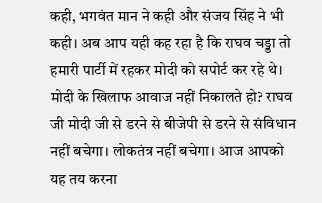कही, भगवंत मान ने कही और संजय सिंह ने भी कही। अब आप यही कह रहा है कि राघव चड्डा तो हमारी पार्टी में रहकर मोदी को सपोर्ट कर रहे थे।
मोदी के खिलाफ आवाज नहीं निकालते हो? राघव जी मोदी जी से डरने से बीजेपी से डरने से संविधान नहीं बचेगा। लोकतंत्र नहीं बचेगा। आज आपको यह तय करना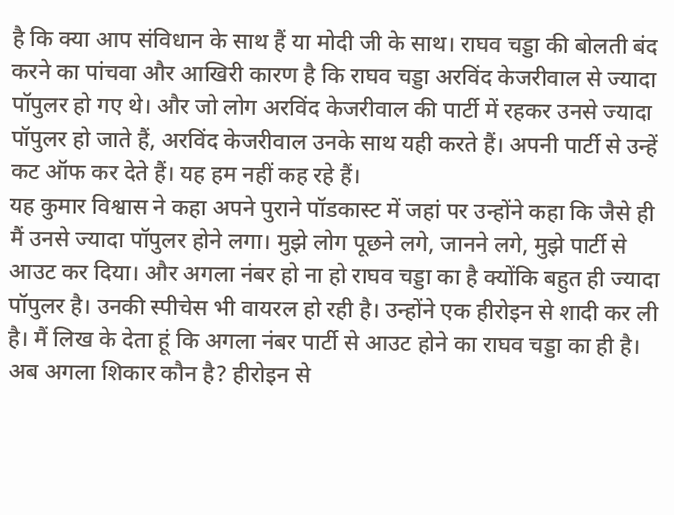है कि क्या आप संविधान के साथ हैं या मोदी जी के साथ। राघव चड्डा की बोलती बंद करने का पांचवा और आखिरी कारण है कि राघव चड्डा अरविंद केजरीवाल से ज्यादा पॉपुलर हो गए थे। और जो लोग अरविंद केजरीवाल की पार्टी में रहकर उनसे ज्यादा पॉपुलर हो जाते हैं, अरविंद केजरीवाल उनके साथ यही करते हैं। अपनी पार्टी से उन्हें कट ऑफ कर देते हैं। यह हम नहीं कह रहे हैं।
यह कुमार विश्वास ने कहा अपने पुराने पॉडकास्ट में जहां पर उन्होंने कहा कि जैसे ही मैं उनसे ज्यादा पॉपुलर होने लगा। मुझे लोग पूछने लगे, जानने लगे, मुझे पार्टी से आउट कर दिया। और अगला नंबर हो ना हो राघव चड्डा का है क्योंकि बहुत ही ज्यादा पॉपुलर है। उनकी स्पीचेस भी वायरल हो रही है। उन्होंने एक हीरोइन से शादी कर ली है। मैं लिख के देता हूं कि अगला नंबर पार्टी से आउट होने का राघव चड्डा का ही है।
अब अगला शिकार कौन है? हीरोइन से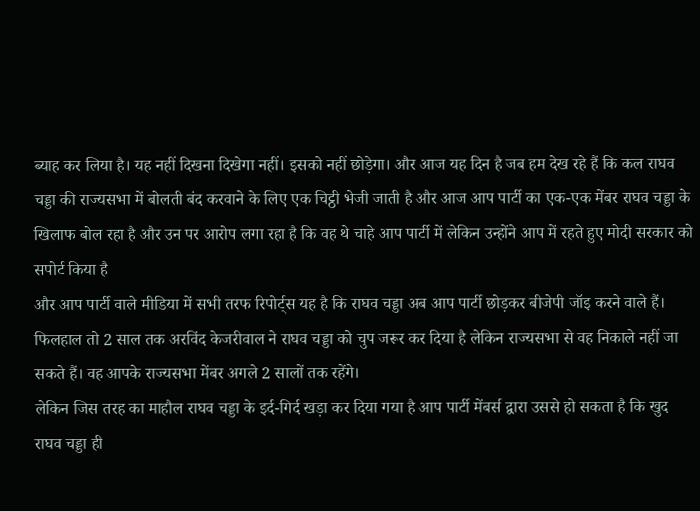ब्याह कर लिया है। यह नहीं दिखना दिखेगा नहीं। इसको नहीं छोड़ेगा। और आज यह दिन है जब हम देख रहे हैं कि कल राघव चड्डा की राज्यसभा में बोलती बंद करवाने के लिए एक चिट्ठी भेजी जाती है और आज आप पार्टी का एक-एक मेंबर राघव चड्डा के खिलाफ बोल रहा है और उन पर आरोप लगा रहा है कि वह थे चाहे आप पार्टी में लेकिन उन्होंने आप में रहते हुए मोदी सरकार को सपोर्ट किया है
और आप पार्टी वाले मीडिया में सभी तरफ रिपोर्ट्स यह है कि राघव चड्डा अब आप पार्टी छोड़कर बीजेपी जॉइ करने वाले हैं। फिलहाल तो 2 साल तक अरविंद केजरीवाल ने राघव चड्डा को चुप जरूर कर दिया है लेकिन राज्यसभा से वह निकाले नहीं जा सकते हैं। वह आपके राज्यसभा मेंबर अगले 2 सालों तक रहेंगे।
लेकिन जिस तरह का माहौल राघव चड्डा के इर्द-गिर्द खड़ा कर दिया गया है आप पार्टी मेंबर्स द्वारा उससे हो सकता है कि खुद राघव चड्डा ही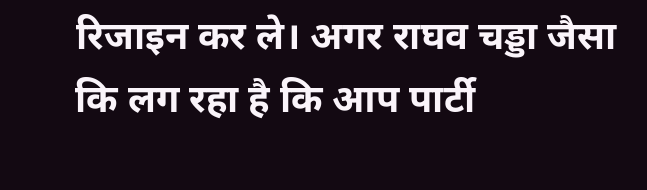रिजाइन कर ले। अगर राघव चड्डा जैसा कि लग रहा है कि आप पार्टी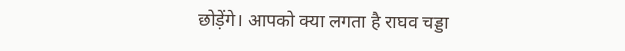छोड़ेंगे। आपको क्या लगता है राघव चड्डा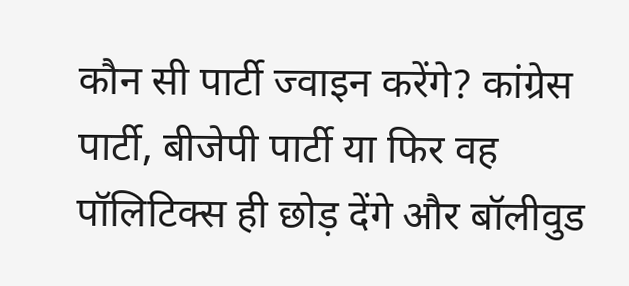कौन सी पार्टी ज्वाइन करेंगे? कांग्रेस पार्टी, बीजेपी पार्टी या फिर वह पॉलिटिक्स ही छोड़ देंगे और बॉलीवुड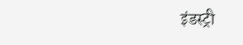इंडस्ट्री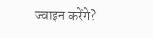ज्वाइन करेंगे?